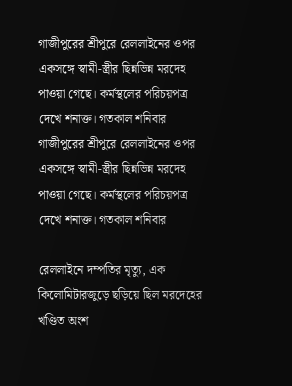গাজীপুরের শ্রীপুরে রেললাইনের ওপর একসঙ্গে স্বামী-স্ত্রীর ছিন্নভিন্ন মরদেহ পাওয়া গেছে। কর্মস্থলের পরিচয়পত্র দেখে শনাক্ত। গতকাল শনিবার
গাজীপুরের শ্রীপুরে রেললাইনের ওপর একসঙ্গে স্বামী-স্ত্রীর ছিন্নভিন্ন মরদেহ পাওয়া গেছে। কর্মস্থলের পরিচয়পত্র দেখে শনাক্ত। গতকাল শনিবার

রেললাইনে দম্পতির মৃত্যু, এক কিলোমিটারজুড়ে ছড়িয়ে ছিল মরদেহের খণ্ডিত অংশ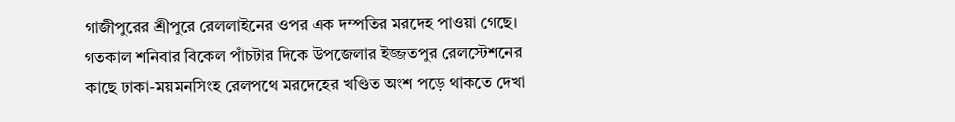গাজীপুরের শ্রীপুরে রেললাইনের ওপর এক দম্পতির মরদেহ পাওয়া গেছে। গতকাল শনিবার বিকেল পাঁচটার দিকে উপজেলার ইজ্জতপুর রেলস্টেশনের কাছে ঢাকা-ময়মনসিংহ রেলপথে মরদেহের খণ্ডিত অংশ পড়ে থাকতে দেখা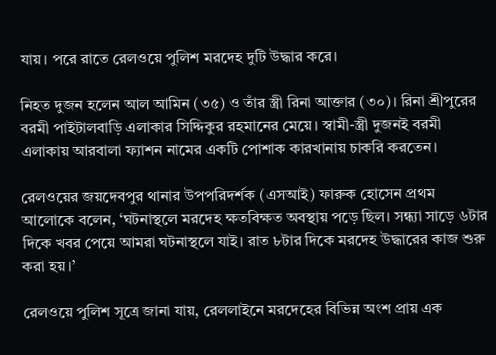যায়। পরে রাতে রেলওয়ে পুলিশ মরদেহ দুটি উদ্ধার করে।

নিহত দুজন হলেন আল আমিন (৩৫) ও তাঁর স্ত্রী রিনা আক্তার (৩০)। রিনা শ্রীপুরের বরমী পাইটালবাড়ি এলাকার সিদ্দিকুর রহমানের মেয়ে। স্বামী-স্ত্রী দুজনই বরমী এলাকায় আরবালা ফ্যাশন নামের একটি পোশাক কারখানায় চাকরি করতেন।

রেলওয়ের জয়দেবপুর থানার উপপরিদর্শক (এসআই) ফারুক হোসেন প্রথম আলোকে বলেন, ‘ঘটনাস্থলে মরদেহ ক্ষতবিক্ষত অবস্থায় পড়ে ছিল। সন্ধ্যা সাড়ে ৬টার দিকে খবর পেয়ে আমরা ঘটনাস্থলে যাই। রাত ৮টার দিকে মরদেহ উদ্ধারের কাজ শুরু করা হয়।’

রেলওয়ে পুলিশ সূত্রে জানা যায়, রেললাইনে মরদেহের বিভিন্ন অংশ প্রায় এক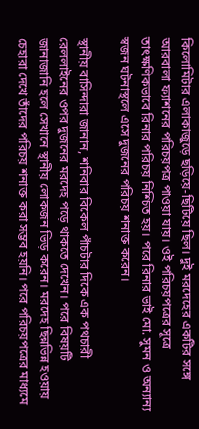কিলোমিটার এলাকাজুড়ে ছড়িয়ে-ছিটিয়ে ছিল। দুই মরদেহের একটির সঙ্গে আরবালা ফ্যাশনের পরিচয়পত্র পাওয়া যায়। ওই পরিচয়পত্রের সূত্রে তাৎক্ষণিকভাবে রিনার পরিচয় নিশ্চিত হয়। পরে রিনার ভাই মো. সুমন ও অন্যান্য স্বজন ঘটনাস্থলে এসে দুজনের পরিচয় শনাক্ত করেন।

স্থানীয় বাসিন্দারা জানান, শনিবার বিকেল পাঁচটার দিকে এক পথচারী রেললাইনের ওপর দুজনের মরদেহ পড়ে থাকতে দেখেন। পরে বিষয়টি জানাজানি হলে সেখানে স্থানীয় লোকজন ভিড় করেন। মরদেহ ছিন্নভিন্ন হওয়ায় চেহারা দেখে তাঁদের পরিচয় শনাক্ত করা সম্ভব হয়নি। পরে পরিচয়পত্রের মাধ্যমে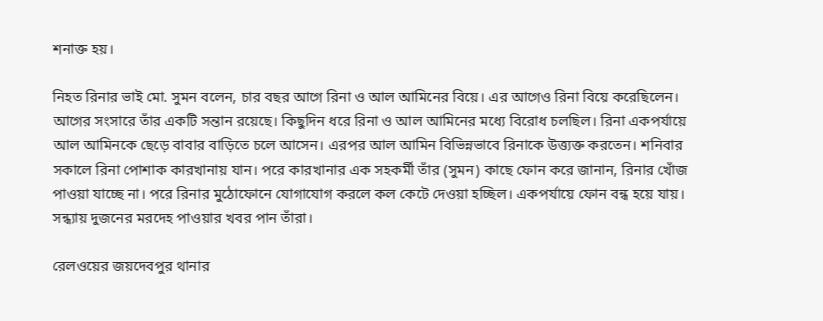শনাক্ত হয়।

নিহত রিনার ভাই মো. সুমন বলেন, চার বছর আগে রিনা ও আল আমিনের বিয়ে। এর আগেও রিনা বিয়ে করেছিলেন। আগের সংসারে তাঁর একটি সন্তান রয়েছে। কিছুদিন ধরে রিনা ও আল আমিনের মধ্যে বিরোধ চলছিল। রিনা একপর্যায়ে আল আমিনকে ছেড়ে বাবার বাড়িতে চলে আসেন। এরপর আল আমিন বিভিন্নভাবে রিনাকে উত্ত্যক্ত করতেন। শনিবার সকালে রিনা পোশাক কারখানায় যান। পরে কারখানার এক সহকর্মী তাঁর (সুমন) কাছে ফোন করে জানান, রিনার খোঁজ পাওয়া যাচ্ছে না। পরে রিনার মুঠোফোনে যোগাযোগ করলে কল কেটে দেওয়া হচ্ছিল। একপর্যায়ে ফোন বন্ধ হয়ে যায়। সন্ধ্যায় দুজনের মরদেহ পাওয়ার খবর পান তাঁরা।

রেলওয়ের জয়দেবপুর থানার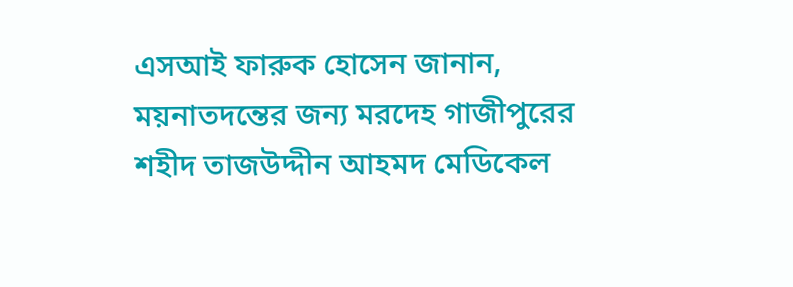এসআই ফারুক হোসেন জানান, ময়নাতদন্তের জন্য মরদেহ গাজীপুরের শহীদ তাজউদ্দীন আহমদ মেডিকেল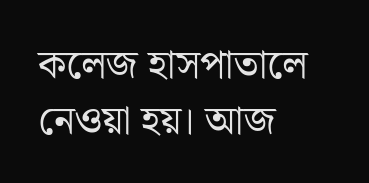কলেজ হাসপাতালে নেওয়া হয়। আজ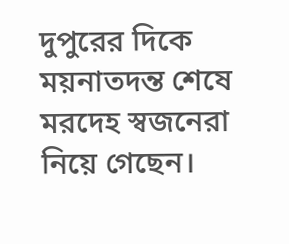দুপুরের দিকে ময়নাতদন্ত শেষে মরদেহ স্বজনেরা নিয়ে গেছেন।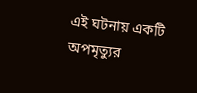এই ঘটনায় একটি অপমৃত্যুর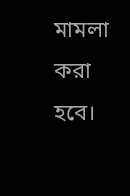মামলা করা হবে।